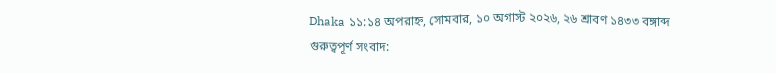Dhaka ১১:১৪ অপরাহ্ন, সোমবার, ১০ অগাস্ট ২০২৬, ২৬ শ্রাবণ ১৪৩৩ বঙ্গাব্দ
গুরুত্বপূর্ণ সংবাদ: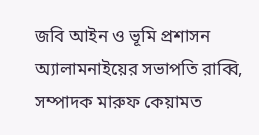জবি আইন ও ভূমি প্রশাসন অ্যালামনাইয়ের সভাপতি রাব্বি, সম্পাদক মারুফ কেয়ামত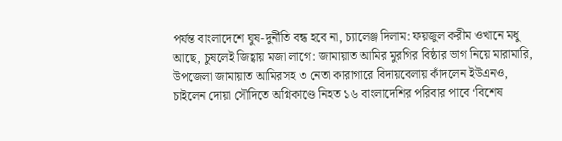পর্যন্ত বাংলাদেশে ঘুষ-দুর্নীতি বন্ধ হবে না, চ্যালেঞ্জ দিলাম: ফয়জুল করীম ওখানে মধু আছে, চুষলেই জিহ্বায় মজা লাগে: জামায়াত আমির মুরগির বিষ্ঠার ভাগ নিয়ে মারামারি, উপজেলা জামায়াত আমিরসহ ৩ নেতা কারাগারে বিদায়বেলায় কাঁদলেন ইউএনও, চাইলেন দোয়া সৌদিতে অগ্নিকাণ্ডে নিহত ১৬ বাংলাদেশির পরিবার পাবে ‘বিশেষ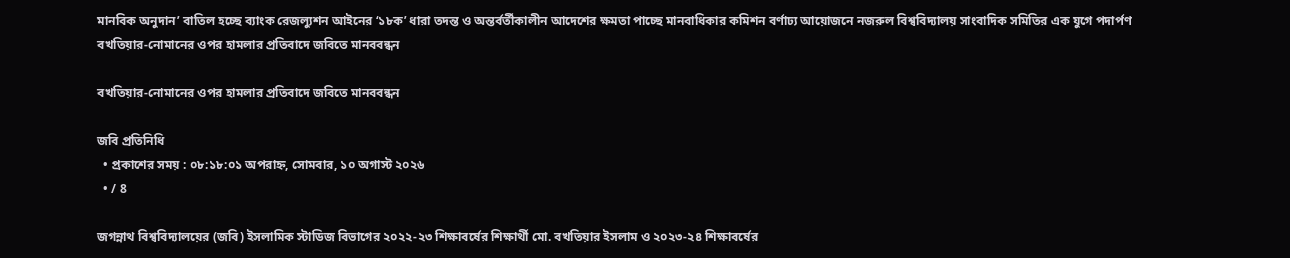মানবিক অনুদান’ বাতিল হচ্ছে ব্যাংক রেজল্যুশন আইনের ‘১৮ক’ ধারা তদন্ত ও অন্তর্বর্তীকালীন আদেশের ক্ষমতা পাচ্ছে মানবাধিকার কমিশন বর্ণাঢ্য আয়োজনে নজরুল বিশ্ববিদ্যালয় সাংবাদিক সমিতির এক যুগে পদার্পণ বখতিয়ার-নোমানের ওপর হামলার প্রতিবাদে জবিতে মানববন্ধন

বখতিয়ার-নোমানের ওপর হামলার প্রতিবাদে জবিতে মানববন্ধন

জবি প্রতিনিধি
  • প্রকাশের সময় : ০৮:১৮:০১ অপরাহ্ন, সোমবার, ১০ অগাস্ট ২০২৬
  • / 8

জগন্নাথ বিশ্ববিদ্যালয়ের (জবি) ইসলামিক স্টাডিজ বিভাগের ২০২২-২৩ শিক্ষাবর্ষের শিক্ষার্থী মো. বখতিয়ার ইসলাম ও ২০২৩-২৪ শিক্ষাবর্ষের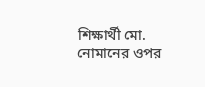শিক্ষার্থী মো. নোমানের ওপর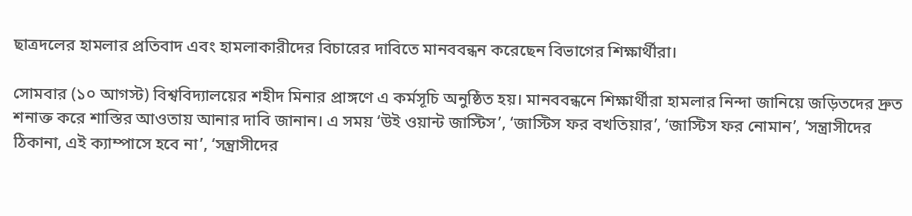ছাত্রদলের হামলার প্রতিবাদ এবং হামলাকারীদের বিচারের দাবিতে মানববন্ধন করেছেন বিভাগের শিক্ষার্থীরা।

সোমবার (১০ আগস্ট) বিশ্ববিদ্যালয়ের শহীদ মিনার প্রাঙ্গণে এ কর্মসূচি অনুষ্ঠিত হয়। মানববন্ধনে শিক্ষার্থীরা হামলার নিন্দা জানিয়ে জড়িতদের দ্রুত শনাক্ত করে শাস্তির আওতায় আনার দাবি জানান। এ সময় ‘উই ওয়ান্ট জাস্টিস’, ‘জাস্টিস ফর বখতিয়ার’, ‘জাস্টিস ফর নোমান’, ‘সন্ত্রাসীদের ঠিকানা, এই ক্যাম্পাসে হবে না’, ‘সন্ত্রাসীদের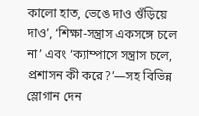কালো হাত, ভেঙে দাও গুঁড়িয়ে দাও’, ‘শিক্ষা-সন্ত্রাস একসঙ্গে চলে না’ এবং ‘ক্যাম্পাসে সন্ত্রাস চলে, প্রশাসন কী করে?’—সহ বিভিন্ন স্লোগান দেন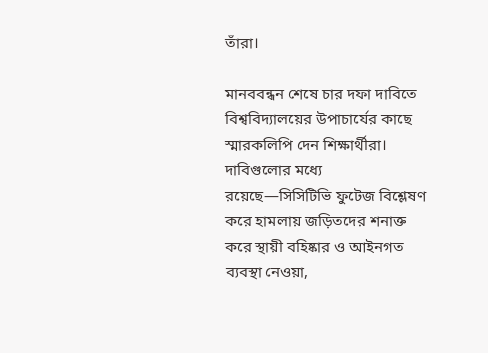তাঁরা।

মানববন্ধন শেষে চার দফা দাবিতে বিশ্ববিদ্যালয়ের উপাচার্যের কাছে স্মারকলিপি দেন শিক্ষার্থীরা। দাবিগুলোর মধ্যে রয়েছে—সিসিটিভি ফুটেজ বিশ্লেষণ করে হামলায় জড়িতদের শনাক্ত করে স্থায়ী বহিষ্কার ও আইনগত ব্যবস্থা নেওয়া,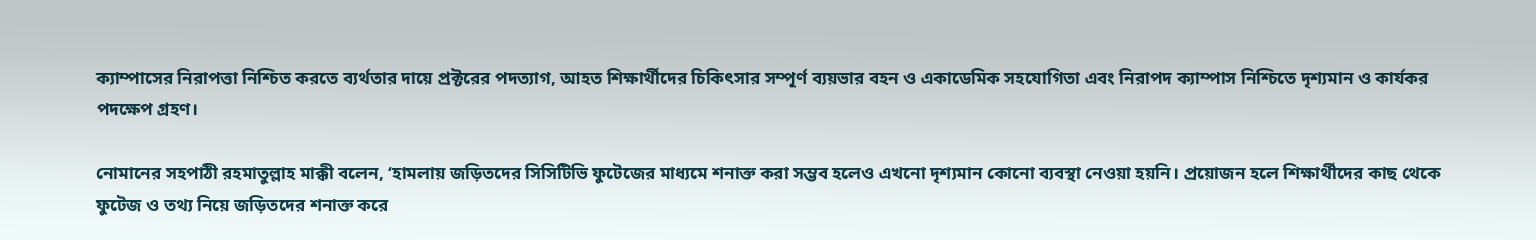ক্যাম্পাসের নিরাপত্তা নিশ্চিত করতে ব্যর্থতার দায়ে প্রক্টরের পদত্যাগ, আহত শিক্ষার্থীদের চিকিৎসার সম্পূর্ণ ব্যয়ভার বহন ও একাডেমিক সহযোগিতা এবং নিরাপদ ক্যাম্পাস নিশ্চিতে দৃশ্যমান ও কার্যকর পদক্ষেপ গ্রহণ।

নোমানের সহপাঠী রহমাতুল্লাহ মাক্কী বলেন, ‘হামলায় জড়িতদের সিসিটিভি ফুটেজের মাধ্যমে শনাক্ত করা সম্ভব হলেও এখনো দৃশ্যমান কোনো ব্যবস্থা নেওয়া হয়নি। প্রয়োজন হলে শিক্ষার্থীদের কাছ থেকে ফুটেজ ও তথ্য নিয়ে জড়িতদের শনাক্ত করে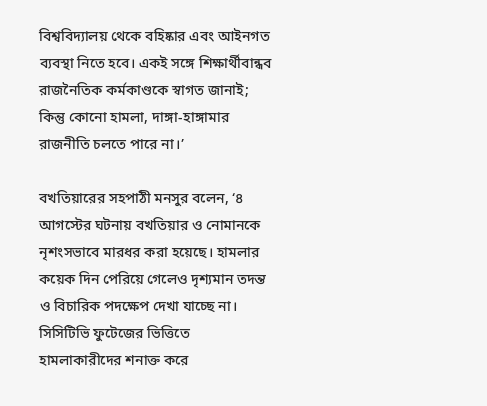বিশ্ববিদ্যালয় থেকে বহিষ্কার এবং আইনগত ব্যবস্থা নিতে হবে। একই সঙ্গে শিক্ষার্থীবান্ধব রাজনৈতিক কর্মকাণ্ডকে স্বাগত জানাই; কিন্তু কোনো হামলা, দাঙ্গা-হাঙ্গামার রাজনীতি চলতে পারে না।’

বখতিয়ারের সহপাঠী মনসুর বলেন, ‘৪ আগস্টের ঘটনায় বখতিয়ার ও নোমানকে নৃশংসভাবে মারধর করা হয়েছে। হামলার কয়েক দিন পেরিয়ে গেলেও দৃশ্যমান তদন্ত ও বিচারিক পদক্ষেপ দেখা যাচ্ছে না। সিসিটিভি ফুটেজের ভিত্তিতে হামলাকারীদের শনাক্ত করে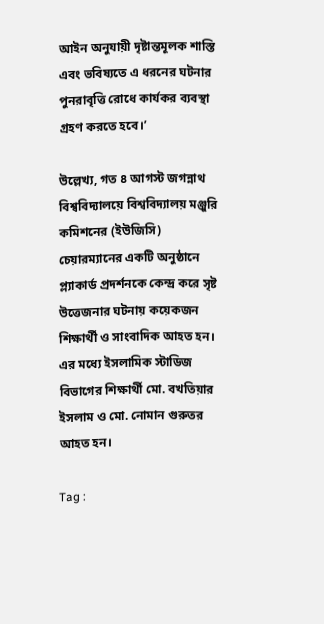আইন অনুযায়ী দৃষ্টান্তমূলক শাস্তি এবং ভবিষ্যতে এ ধরনের ঘটনার পুনরাবৃত্তি রোধে কার্যকর ব্যবস্থা গ্রহণ করতে হবে।’

উল্লেখ্য, গত ৪ আগস্ট জগন্নাথ বিশ্ববিদ্যালয়ে বিশ্ববিদ্যালয় মঞ্জুরি কমিশনের (ইউজিসি) চেয়ারম্যানের একটি অনুষ্ঠানে প্ল্যাকার্ড প্রদর্শনকে কেন্দ্র করে সৃষ্ট উত্তেজনার ঘটনায় কয়েকজন শিক্ষার্থী ও সাংবাদিক আহত হন। এর মধ্যে ইসলামিক স্টাডিজ বিভাগের শিক্ষার্থী মো. বখতিয়ার ইসলাম ও মো. নোমান গুরুতর আহত হন।

Tag :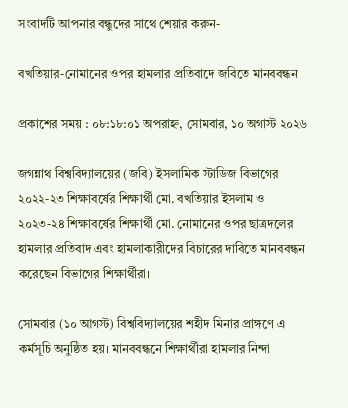সংবাদটি আপনার বন্ধুদের সাথে শেয়ার করুন-

বখতিয়ার-নোমানের ওপর হামলার প্রতিবাদে জবিতে মানববন্ধন

প্রকাশের সময় : ০৮:১৮:০১ অপরাহ্ন, সোমবার, ১০ অগাস্ট ২০২৬

জগন্নাথ বিশ্ববিদ্যালয়ের (জবি) ইসলামিক স্টাডিজ বিভাগের ২০২২-২৩ শিক্ষাবর্ষের শিক্ষার্থী মো. বখতিয়ার ইসলাম ও ২০২৩-২৪ শিক্ষাবর্ষের শিক্ষার্থী মো. নোমানের ওপর ছাত্রদলের হামলার প্রতিবাদ এবং হামলাকারীদের বিচারের দাবিতে মানববন্ধন করেছেন বিভাগের শিক্ষার্থীরা।

সোমবার (১০ আগস্ট) বিশ্ববিদ্যালয়ের শহীদ মিনার প্রাঙ্গণে এ কর্মসূচি অনুষ্ঠিত হয়। মানববন্ধনে শিক্ষার্থীরা হামলার নিন্দা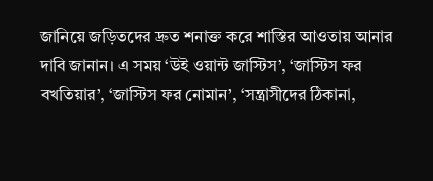জানিয়ে জড়িতদের দ্রুত শনাক্ত করে শাস্তির আওতায় আনার দাবি জানান। এ সময় ‘উই ওয়ান্ট জাস্টিস’, ‘জাস্টিস ফর বখতিয়ার’, ‘জাস্টিস ফর নোমান’, ‘সন্ত্রাসীদের ঠিকানা,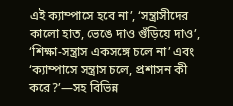এই ক্যাম্পাসে হবে না’, ‘সন্ত্রাসীদের কালো হাত, ভেঙে দাও গুঁড়িয়ে দাও’, ‘শিক্ষা-সন্ত্রাস একসঙ্গে চলে না’ এবং ‘ক্যাম্পাসে সন্ত্রাস চলে, প্রশাসন কী করে?’—সহ বিভিন্ন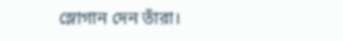স্লোগান দেন তাঁরা।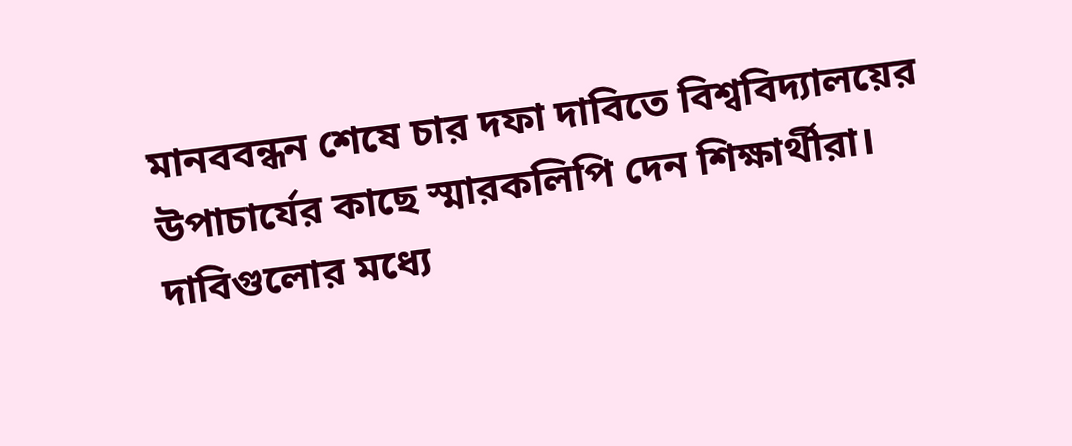মানববন্ধন শেষে চার দফা দাবিতে বিশ্ববিদ্যালয়ের উপাচার্যের কাছে স্মারকলিপি দেন শিক্ষার্থীরা। দাবিগুলোর মধ্যে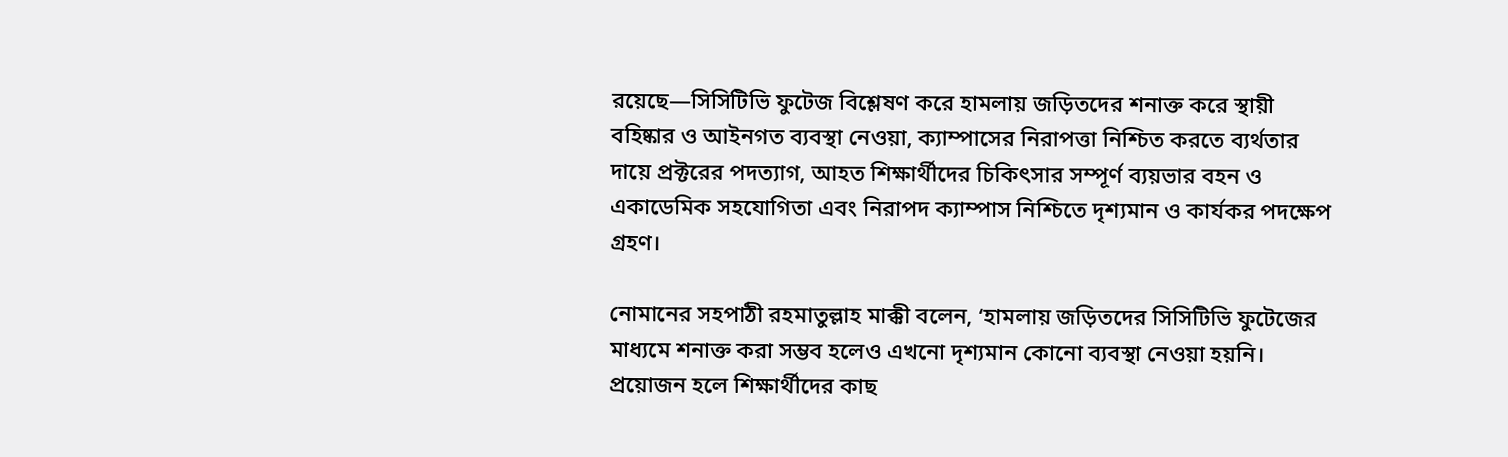রয়েছে—সিসিটিভি ফুটেজ বিশ্লেষণ করে হামলায় জড়িতদের শনাক্ত করে স্থায়ী বহিষ্কার ও আইনগত ব্যবস্থা নেওয়া, ক্যাম্পাসের নিরাপত্তা নিশ্চিত করতে ব্যর্থতার দায়ে প্রক্টরের পদত্যাগ, আহত শিক্ষার্থীদের চিকিৎসার সম্পূর্ণ ব্যয়ভার বহন ও একাডেমিক সহযোগিতা এবং নিরাপদ ক্যাম্পাস নিশ্চিতে দৃশ্যমান ও কার্যকর পদক্ষেপ গ্রহণ।

নোমানের সহপাঠী রহমাতুল্লাহ মাক্কী বলেন, ‘হামলায় জড়িতদের সিসিটিভি ফুটেজের মাধ্যমে শনাক্ত করা সম্ভব হলেও এখনো দৃশ্যমান কোনো ব্যবস্থা নেওয়া হয়নি। প্রয়োজন হলে শিক্ষার্থীদের কাছ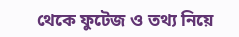থেকে ফুটেজ ও তথ্য নিয়ে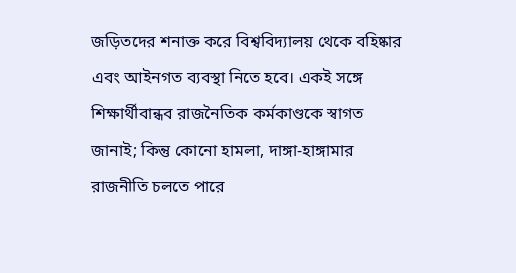জড়িতদের শনাক্ত করে বিশ্ববিদ্যালয় থেকে বহিষ্কার এবং আইনগত ব্যবস্থা নিতে হবে। একই সঙ্গে শিক্ষার্থীবান্ধব রাজনৈতিক কর্মকাণ্ডকে স্বাগত জানাই; কিন্তু কোনো হামলা, দাঙ্গা-হাঙ্গামার রাজনীতি চলতে পারে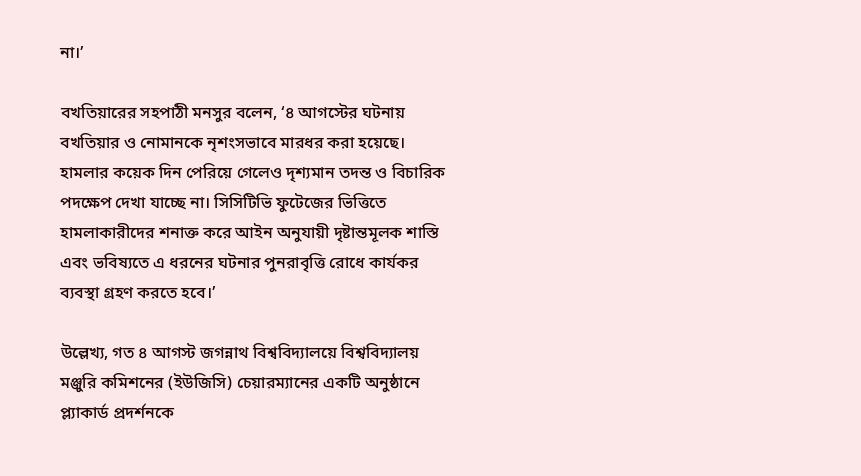না।’

বখতিয়ারের সহপাঠী মনসুর বলেন, ‘৪ আগস্টের ঘটনায় বখতিয়ার ও নোমানকে নৃশংসভাবে মারধর করা হয়েছে। হামলার কয়েক দিন পেরিয়ে গেলেও দৃশ্যমান তদন্ত ও বিচারিক পদক্ষেপ দেখা যাচ্ছে না। সিসিটিভি ফুটেজের ভিত্তিতে হামলাকারীদের শনাক্ত করে আইন অনুযায়ী দৃষ্টান্তমূলক শাস্তি এবং ভবিষ্যতে এ ধরনের ঘটনার পুনরাবৃত্তি রোধে কার্যকর ব্যবস্থা গ্রহণ করতে হবে।’

উল্লেখ্য, গত ৪ আগস্ট জগন্নাথ বিশ্ববিদ্যালয়ে বিশ্ববিদ্যালয় মঞ্জুরি কমিশনের (ইউজিসি) চেয়ারম্যানের একটি অনুষ্ঠানে প্ল্যাকার্ড প্রদর্শনকে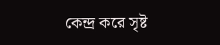কেন্দ্র করে সৃষ্ট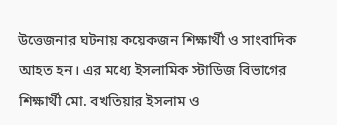উত্তেজনার ঘটনায় কয়েকজন শিক্ষার্থী ও সাংবাদিক আহত হন। এর মধ্যে ইসলামিক স্টাডিজ বিভাগের শিক্ষার্থী মো. বখতিয়ার ইসলাম ও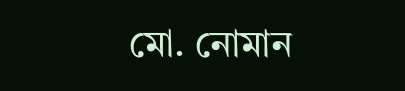মো. নোমান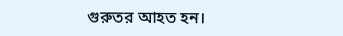গুরুতর আহত হন।